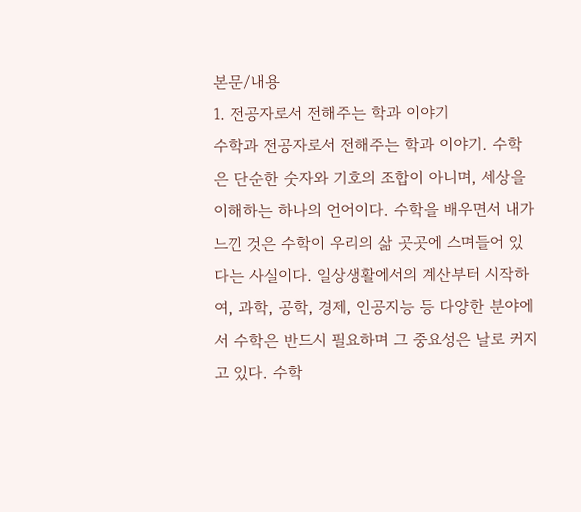본문/내용
1. 전공자로서 전해주는 학과 이야기
수학과 전공자로서 전해주는 학과 이야기. 수학은 단순한 숫자와 기호의 조합이 아니며, 세상을 이해하는 하나의 언어이다. 수학을 배우면서 내가 느낀 것은 수학이 우리의 삶 곳곳에 스며들어 있다는 사실이다. 일상생활에서의 계산부터 시작하여, 과학, 공학, 경제, 인공지능 등 다양한 분야에서 수학은 반드시 필요하며 그 중요성은 날로 커지고 있다. 수학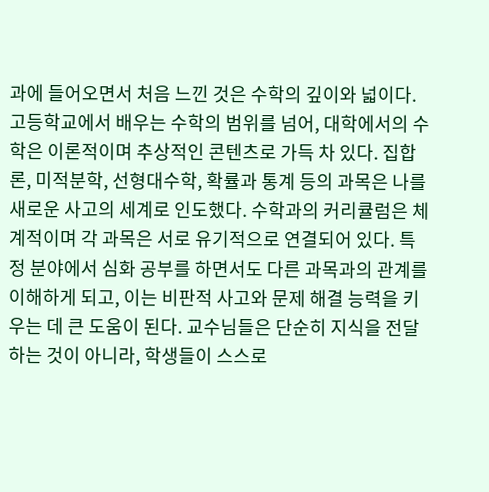과에 들어오면서 처음 느낀 것은 수학의 깊이와 넓이다. 고등학교에서 배우는 수학의 범위를 넘어, 대학에서의 수학은 이론적이며 추상적인 콘텐츠로 가득 차 있다. 집합론, 미적분학, 선형대수학, 확률과 통계 등의 과목은 나를 새로운 사고의 세계로 인도했다. 수학과의 커리큘럼은 체계적이며 각 과목은 서로 유기적으로 연결되어 있다. 특정 분야에서 심화 공부를 하면서도 다른 과목과의 관계를 이해하게 되고, 이는 비판적 사고와 문제 해결 능력을 키우는 데 큰 도움이 된다. 교수님들은 단순히 지식을 전달하는 것이 아니라, 학생들이 스스로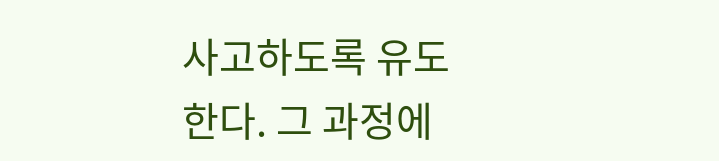사고하도록 유도한다. 그 과정에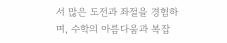서 많은 도전과 좌절을 경험하며, 수학의 아름다움과 복잡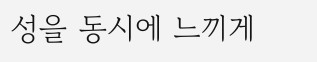성을 동시에 느끼게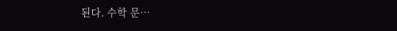된다. 수학 문…